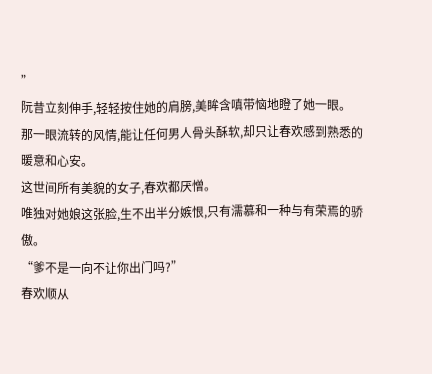”
阮昔立刻伸手,轻轻按住她的肩膀,美眸含嗔带恼地瞪了她一眼。
那一眼流转的风情,能让任何男人骨头酥软,却只让春欢感到熟悉的暖意和心安。
这世间所有美貌的女子,春欢都厌憎。
唯独对她娘这张脸,生不出半分嫉恨,只有濡慕和一种与有荣焉的骄傲。
“爹不是一向不让你出门吗?”
春欢顺从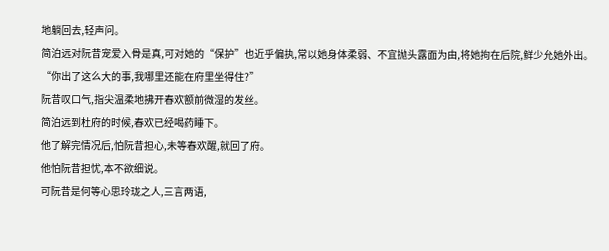地躺回去,轻声问。
简泊远对阮昔宠爱入骨是真,可对她的“保护”也近乎偏执,常以她身体柔弱、不宜抛头露面为由,将她拘在后院,鲜少允她外出。
“你出了这么大的事,我哪里还能在府里坐得住?”
阮昔叹口气,指尖温柔地拂开春欢额前微湿的发丝。
简泊远到杜府的时候,春欢已经喝药睡下。
他了解完情况后,怕阮昔担心,未等春欢醒,就回了府。
他怕阮昔担忧,本不欲细说。
可阮昔是何等心思玲珑之人,三言两语,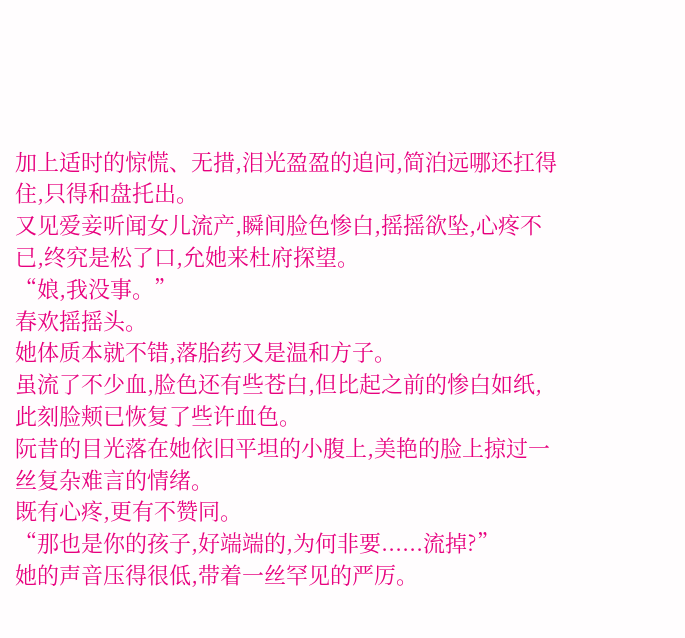加上适时的惊慌、无措,泪光盈盈的追问,简泊远哪还扛得住,只得和盘托出。
又见爱妾听闻女儿流产,瞬间脸色惨白,摇摇欲坠,心疼不已,终究是松了口,允她来杜府探望。
“娘,我没事。”
春欢摇摇头。
她体质本就不错,落胎药又是温和方子。
虽流了不少血,脸色还有些苍白,但比起之前的惨白如纸,此刻脸颊已恢复了些许血色。
阮昔的目光落在她依旧平坦的小腹上,美艳的脸上掠过一丝复杂难言的情绪。
既有心疼,更有不赞同。
“那也是你的孩子,好端端的,为何非要......流掉?”
她的声音压得很低,带着一丝罕见的严厉。